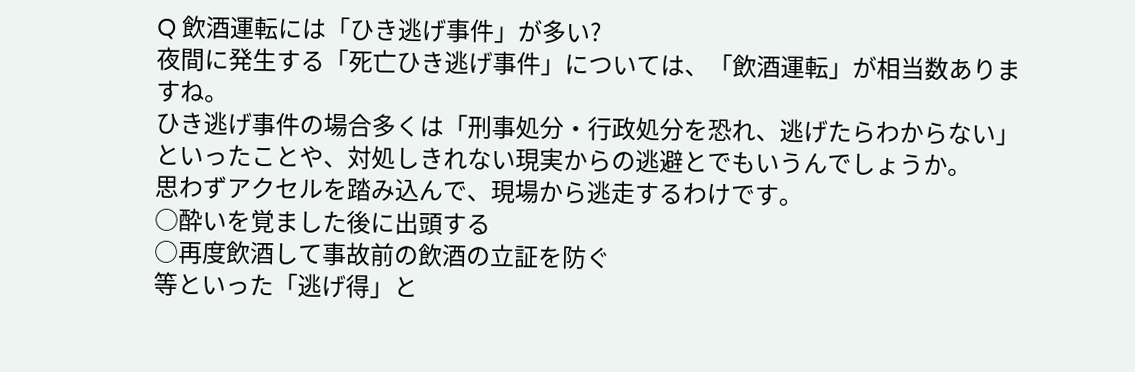Q 飲酒運転には「ひき逃げ事件」が多い?
夜間に発生する「死亡ひき逃げ事件」については、「飲酒運転」が相当数ありますね。
ひき逃げ事件の場合多くは「刑事処分・行政処分を恐れ、逃げたらわからない」といったことや、対処しきれない現実からの逃避とでもいうんでしょうか。
思わずアクセルを踏み込んで、現場から逃走するわけです。
○酔いを覚ました後に出頭する
○再度飲酒して事故前の飲酒の立証を防ぐ
等といった「逃げ得」と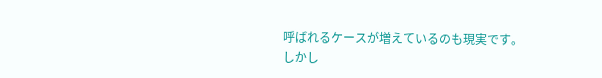呼ばれるケースが増えているのも現実です。
しかし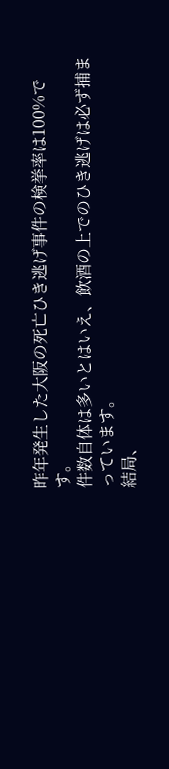昨年発生した大阪の死亡ひき逃げ事件の検挙率は100%です。
件数自体は多いとはいえ、飲酒の上でのひき逃げは必ず捕まっています。
結局、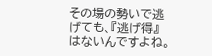その場の勢いで逃げても、『逃げ得』はないんですよね。